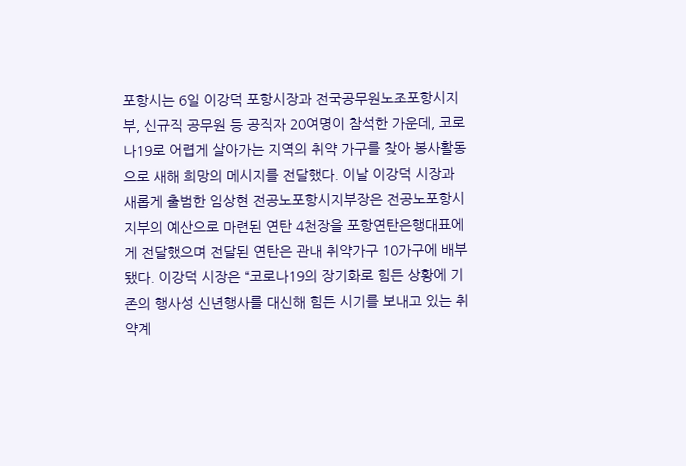포항시는 6일 이강덕 포항시장과 전국공무원노조포항시지부, 신규직 공무원 등 공직자 20여명이 참석한 가운데, 코로나19로 어렵게 살아가는 지역의 취약 가구를 찾아 봉사활동으로 새해 희망의 메시지를 전달했다. 이날 이강덕 시장과 새롭게 출범한 임상현 전공노포항시지부장은 전공노포항시지부의 예산으로 마련된 연탄 4천장을 포항연탄은행대표에게 전달했으며 전달된 연탄은 관내 취약가구 10가구에 배부됐다. 이강덕 시장은 “코로나19의 장기화로 힘든 상황에 기존의 행사성 신년행사를 대신해 힘든 시기를 보내고 있는 취약계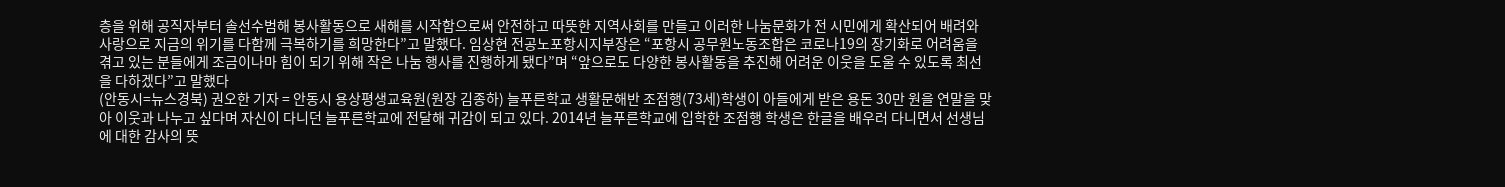층을 위해 공직자부터 솔선수범해 봉사활동으로 새해를 시작함으로써 안전하고 따뜻한 지역사회를 만들고 이러한 나눔문화가 전 시민에게 확산되어 배려와 사랑으로 지금의 위기를 다함께 극복하기를 희망한다”고 말했다. 임상현 전공노포항시지부장은 “포항시 공무원노동조합은 코로나19의 장기화로 어려움을 겪고 있는 분들에게 조금이나마 힘이 되기 위해 작은 나눔 행사를 진행하게 됐다”며 “앞으로도 다양한 봉사활동을 추진해 어려운 이웃을 도울 수 있도록 최선을 다하겠다”고 말했다
(안동시=뉴스경북) 권오한 기자 = 안동시 용상평생교육원(원장 김종하) 늘푸른학교 생활문해반 조점행(73세)학생이 아들에게 받은 용돈 30만 원을 연말을 맞아 이웃과 나누고 싶다며 자신이 다니던 늘푸른학교에 전달해 귀감이 되고 있다. 2014년 늘푸른학교에 입학한 조점행 학생은 한글을 배우러 다니면서 선생님에 대한 감사의 뜻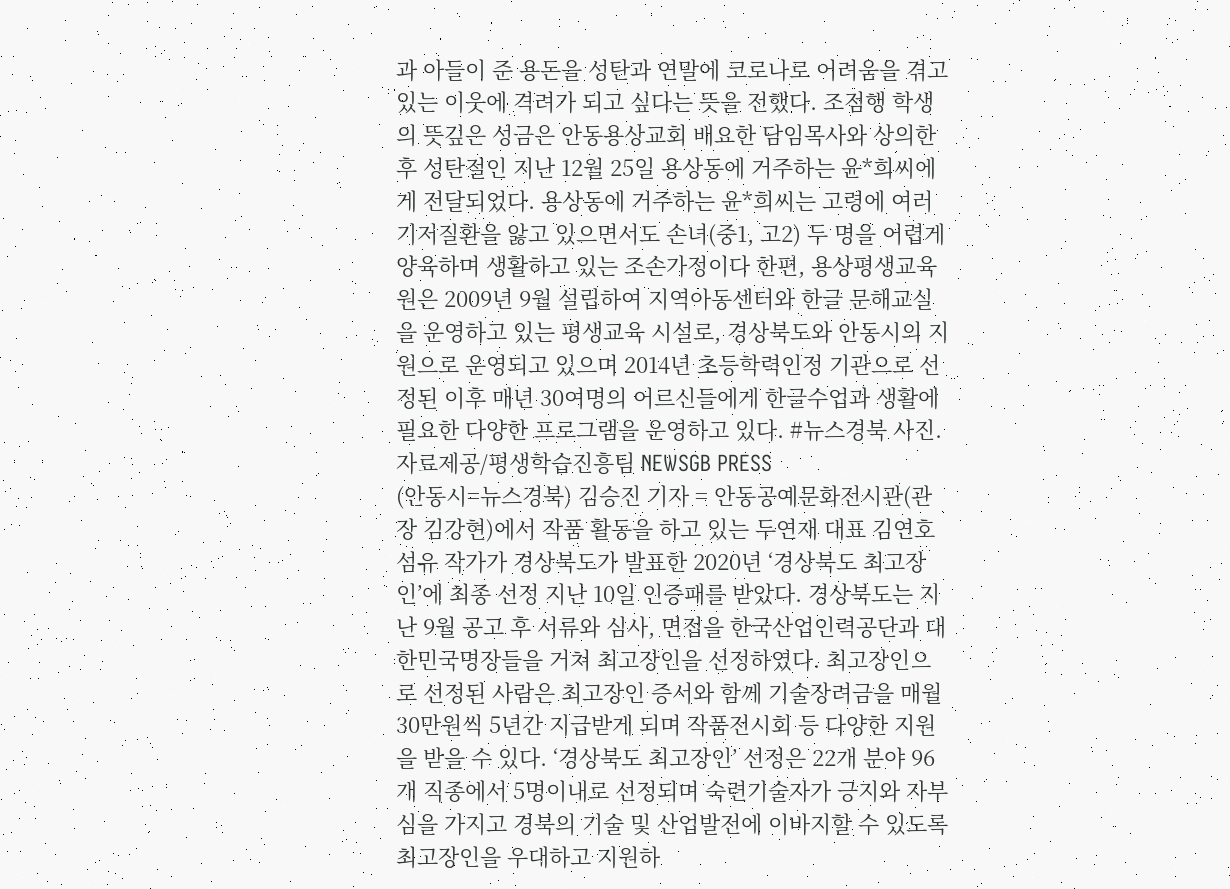과 아들이 준 용돈을 성탄과 연말에 코로나로 어려움을 겪고 있는 이웃에 격려가 되고 싶다는 뜻을 전했다. 조점행 학생의 뜻깊은 성금은 안동용상교회 배요한 담임목사와 상의한 후 성탄절인 지난 12월 25일 용상동에 거주하는 윤*희씨에게 전달되었다. 용상동에 거주하는 윤*희씨는 고령에 여러 기저질환을 앓고 있으면서도 손녀(중1, 고2) 두 명을 어렵게 양육하며 생활하고 있는 조손가정이다 한편, 용상평생교육원은 2009년 9월 설립하여 지역아동센터와 한글 문해교실을 운영하고 있는 평생교육 시설로, 경상북도와 안동시의 지원으로 운영되고 있으며 2014년 초등학력인정 기관으로 선정된 이후 매년 30여명의 어르신들에게 한글수업과 생활에 필요한 다양한 프로그램을 운영하고 있다. #뉴스경북 사진.자료제공/평생학습진흥팀 NEWSGB PRESS
(안동시=뉴스경북) 김승진 기자 = 안동공예문화전시관(관장 김강현)에서 작품 활동을 하고 있는 두연재 대표 김연호 섬유 작가가 경상북도가 발표한 2020년 ‘경상북도 최고장인’에 최종 선정 지난 10일 인증패를 받았다. 경상북도는 지난 9월 공고 후 서류와 심사, 면접을 한국산업인력공단과 대한민국명장들을 거쳐 최고장인을 선정하였다. 최고장인으로 선정된 사람은 최고장인 증서와 함께 기술장려금을 매월 30만원씩 5년간 지급받게 되며 작품전시회 등 다양한 지원을 받을 수 있다. ‘경상북도 최고장인’ 선정은 22개 분야 96개 직종에서 5명이내로 선정되며 숙련기술자가 긍지와 자부심을 가지고 경북의 기술 및 산업발전에 이바지할 수 있도록 최고장인을 우대하고 지원하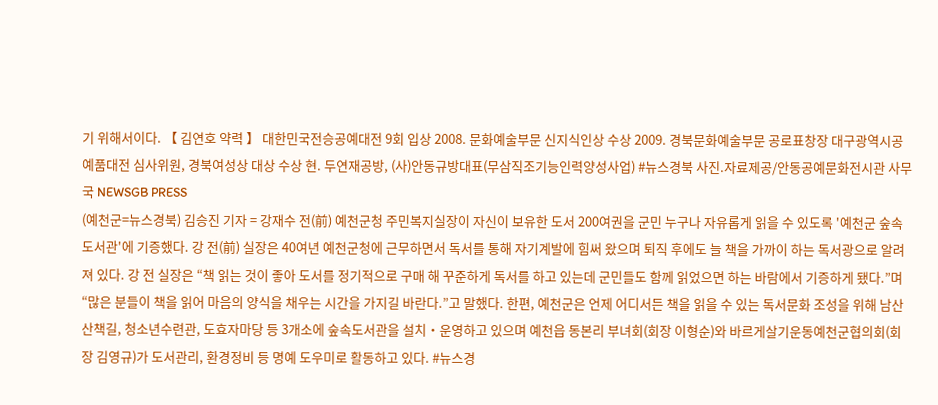기 위해서이다. 【 김연호 약력 】 대한민국전승공예대전 9회 입상 2008. 문화예술부문 신지식인상 수상 2009. 경북문화예술부문 공로표창장 대구광역시공예품대전 심사위원, 경북여성상 대상 수상 현. 두연재공방, (사)안동규방대표(무삼직조기능인력양성사업) #뉴스경북 사진.자료제공/안동공예문화전시관 사무국 NEWSGB PRESS
(예천군=뉴스경북) 김승진 기자 = 강재수 전(前) 예천군청 주민복지실장이 자신이 보유한 도서 200여권을 군민 누구나 자유롭게 읽을 수 있도록 '예천군 숲속도서관'에 기증했다. 강 전(前) 실장은 40여년 예천군청에 근무하면서 독서를 통해 자기계발에 힘써 왔으며 퇴직 후에도 늘 책을 가까이 하는 독서광으로 알려져 있다. 강 전 실장은 “책 읽는 것이 좋아 도서를 정기적으로 구매 해 꾸준하게 독서를 하고 있는데 군민들도 함께 읽었으면 하는 바람에서 기증하게 됐다.”며 “많은 분들이 책을 읽어 마음의 양식을 채우는 시간을 가지길 바란다.”고 말했다. 한편, 예천군은 언제 어디서든 책을 읽을 수 있는 독서문화 조성을 위해 남산 산책길, 청소년수련관, 도효자마당 등 3개소에 숲속도서관을 설치‧운영하고 있으며 예천읍 동본리 부녀회(회장 이형순)와 바르게살기운동예천군협의회(회장 김영규)가 도서관리, 환경정비 등 명예 도우미로 활동하고 있다. #뉴스경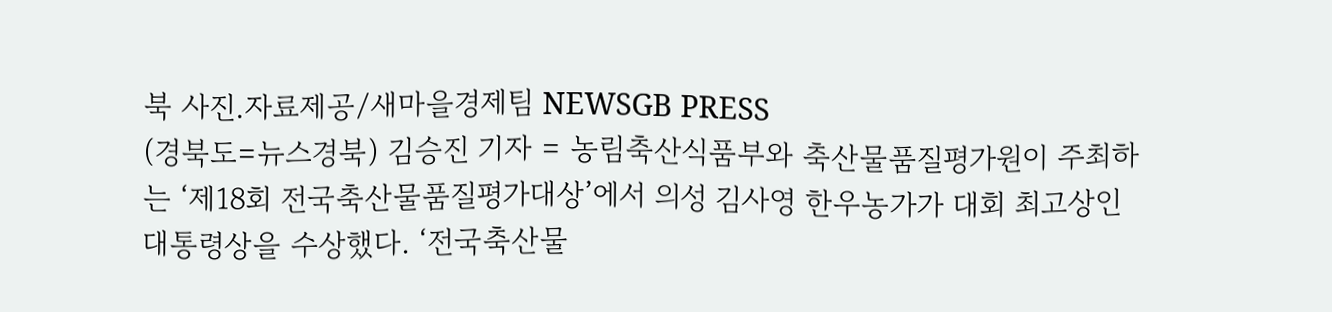북 사진.자료제공/새마을경제팀 NEWSGB PRESS
(경북도=뉴스경북) 김승진 기자 = 농림축산식품부와 축산물품질평가원이 주최하는 ‘제18회 전국축산물품질평가대상’에서 의성 김사영 한우농가가 대회 최고상인 대통령상을 수상했다. ‘전국축산물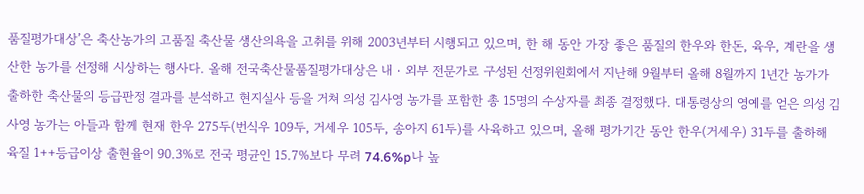품질평가대상’은 축산농가의 고품질 축산물 생산의욕을 고취를 위해 2003년부터 시행되고 있으며, 한 해 동안 가장 좋은 품질의 한우와 한돈, 육우, 계란을 생산한 농가를 선정해 시상하는 행사다. 올해 전국축산물품질평가대상은 내‧외부 전문가로 구성된 선정위원회에서 지난해 9월부터 올해 8월까지 1년간 농가가 출하한 축산물의 등급판정 결과를 분석하고 현지실사 등을 거쳐 의성 김사영 농가를 포함한 총 15명의 수상자를 최종 결정했다. 대통령상의 영예를 얻은 의성 김사영 농가는 아들과 함께 현재 한우 275두(번식우 109두, 거세우 105두, 송아지 61두)를 사육하고 있으며, 올해 평가기간 동안 한우(거세우) 31두를 출하해 육질 1++등급이상 출현율이 90.3%로 전국 평균인 15.7%보다 무려 74.6%p나 높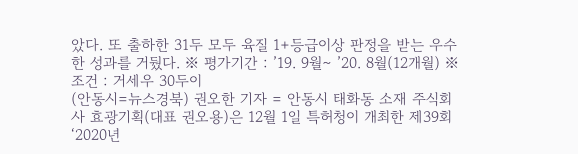았다. 또 출하한 31두 모두 육질 1+등급이상 판정을 받는 우수한 성과를 거뒀다. ※ 평가기간 : ’19. 9월∼ ’20. 8월(12개월) ※ 조건 : 거세우 30두이
(안동시=뉴스경북) 권오한 기자 = 안동시 태화동 소재 주식회사 효광기획(대표 권오용)은 12월 1일 특허청이 개최한 제39회 ‘2020년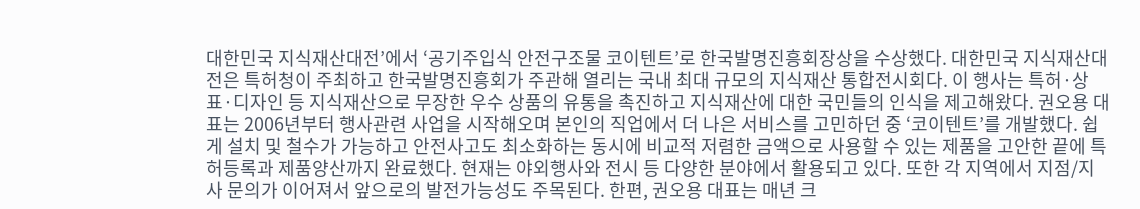대한민국 지식재산대전’에서 ‘공기주입식 안전구조물 코이텐트’로 한국발명진흥회장상을 수상했다. 대한민국 지식재산대전은 특허청이 주최하고 한국발명진흥회가 주관해 열리는 국내 최대 규모의 지식재산 통합전시회다. 이 행사는 특허·상표·디자인 등 지식재산으로 무장한 우수 상품의 유통을 촉진하고 지식재산에 대한 국민들의 인식을 제고해왔다. 권오용 대표는 2006년부터 행사관련 사업을 시작해오며 본인의 직업에서 더 나은 서비스를 고민하던 중 ‘코이텐트’를 개발했다. 쉽게 설치 및 철수가 가능하고 안전사고도 최소화하는 동시에 비교적 저렴한 금액으로 사용할 수 있는 제품을 고안한 끝에 특허등록과 제품양산까지 완료했다. 현재는 야외행사와 전시 등 다양한 분야에서 활용되고 있다. 또한 각 지역에서 지점/지사 문의가 이어져서 앞으로의 발전가능성도 주목된다. 한편, 권오용 대표는 매년 크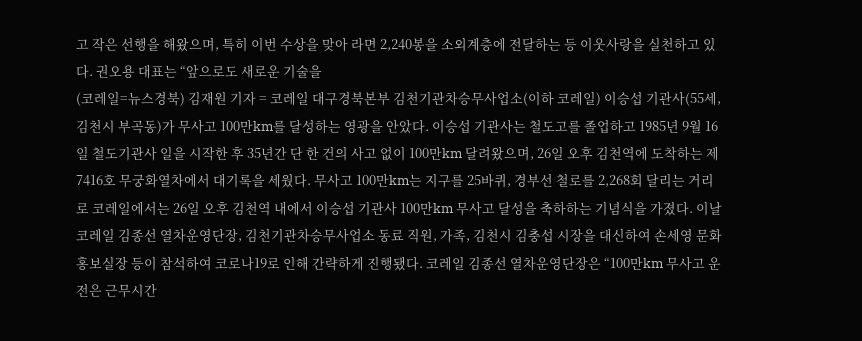고 작은 선행을 해왔으며, 특히 이번 수상을 맞아 라면 2,240봉을 소외계층에 전달하는 등 이웃사랑을 실천하고 있다. 권오용 대표는 “앞으로도 새로운 기술을
(코레일=뉴스경북) 김재원 기자 = 코레일 대구경북본부 김천기관차승무사업소(이하 코레일) 이승섭 기관사(55세, 김천시 부곡동)가 무사고 100만km를 달성하는 영광을 안았다. 이승섭 기관사는 철도고를 졸업하고 1985년 9월 16일 철도기관사 일을 시작한 후 35년간 단 한 건의 사고 없이 100만km 달려왔으며, 26일 오후 김천역에 도착하는 제7416호 무궁화열차에서 대기록을 세웠다. 무사고 100만km는 지구를 25바퀴, 경부선 철로를 2,268회 달리는 거리로 코레일에서는 26일 오후 김천역 내에서 이승섭 기관사 100만km 무사고 달성을 축하하는 기념식을 가졌다. 이날 코레일 김종선 열차운영단장, 김천기관차승무사업소 동료 직원, 가족, 김천시 김충섭 시장을 대신하여 손세영 문화홍보실장 등이 참석하여 코로나19로 인해 간략하게 진행됐다. 코레일 김종선 열차운영단장은 “100만km 무사고 운전은 근무시간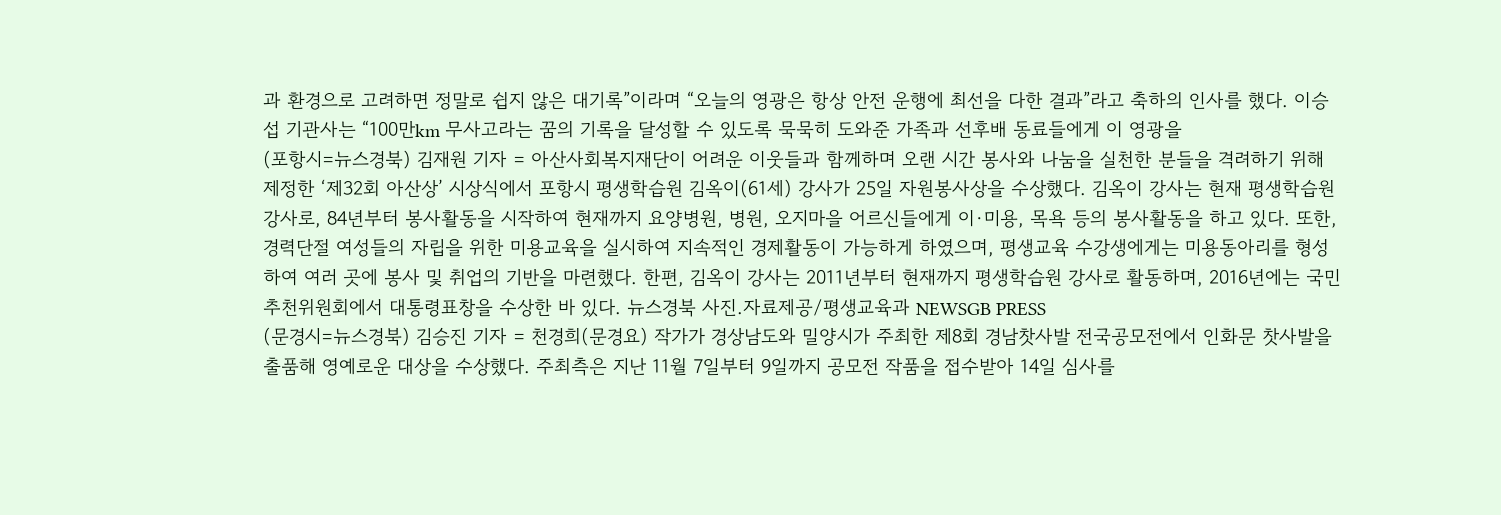과 환경으로 고려하면 정말로 쉽지 않은 대기록”이라며 “오늘의 영광은 항상 안전 운행에 최선을 다한 결과”라고 축하의 인사를 했다. 이승섭 기관사는 “100만km 무사고라는 꿈의 기록을 달성할 수 있도록 묵묵히 도와준 가족과 선후배 동료들에게 이 영광을
(포항시=뉴스경북) 김재원 기자 = 아산사회복지재단이 어려운 이웃들과 함께하며 오랜 시간 봉사와 나눔을 실천한 분들을 격려하기 위해 제정한 ‘제32회 아산상’ 시상식에서 포항시 평생학습원 김옥이(61세) 강사가 25일 자원봉사상을 수상했다. 김옥이 강사는 현재 평생학습원 강사로, 84년부터 봉사활동을 시작하여 현재까지 요양병원, 병원, 오지마을 어르신들에게 이·미용, 목욕 등의 봉사활동을 하고 있다. 또한, 경력단절 여성들의 자립을 위한 미용교육을 실시하여 지속적인 경제활동이 가능하게 하였으며, 평생교육 수강생에게는 미용동아리를 형성하여 여러 곳에 봉사 및 취업의 기반을 마련했다. 한편, 김옥이 강사는 2011년부터 현재까지 평생학습원 강사로 활동하며, 2016년에는 국민추천위원회에서 대통령표창을 수상한 바 있다. 뉴스경북 사진.자료제공/평생교육과 NEWSGB PRESS
(문경시=뉴스경북) 김승진 기자 = 천경희(문경요) 작가가 경상남도와 밀양시가 주최한 제8회 경남찻사발 전국공모전에서 인화문 찻사발을 출품해 영예로운 대상을 수상했다. 주최측은 지난 11월 7일부터 9일까지 공모전 작품을 접수받아 14일 심사를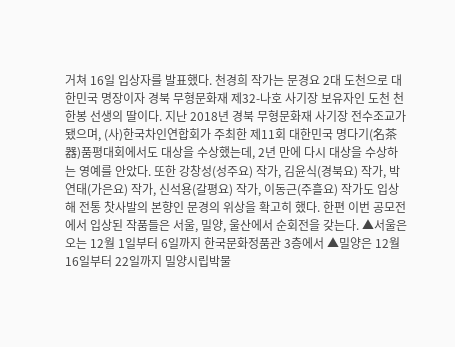거쳐 16일 입상자를 발표했다. 천경희 작가는 문경요 2대 도천으로 대한민국 명장이자 경북 무형문화재 제32-나호 사기장 보유자인 도천 천한봉 선생의 딸이다. 지난 2018년 경북 무형문화재 사기장 전수조교가 됐으며, (사)한국차인연합회가 주최한 제11회 대한민국 명다기(名茶器)품평대회에서도 대상을 수상했는데, 2년 만에 다시 대상을 수상하는 영예를 안았다. 또한 강창성(성주요) 작가, 김윤식(경북요) 작가, 박연태(가은요) 작가, 신석용(갈평요) 작가, 이동근(주흘요) 작가도 입상해 전통 찻사발의 본향인 문경의 위상을 확고히 했다. 한편 이번 공모전에서 입상된 작품들은 서울, 밀양, 울산에서 순회전을 갖는다. ▲서울은 오는 12월 1일부터 6일까지 한국문화정품관 3층에서 ▲밀양은 12월 16일부터 22일까지 밀양시립박물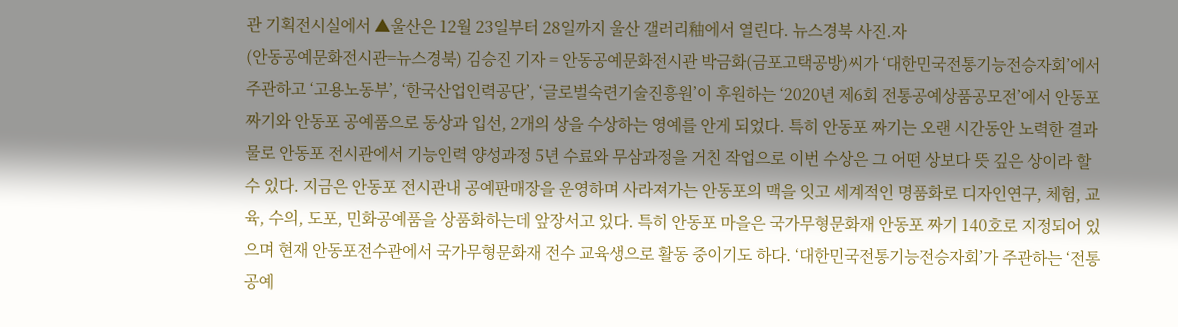관 기획전시실에서 ▲울산은 12월 23일부터 28일까지 울산 갤러리釉에서 열린다. 뉴스경북 사진.자
(안동공예문화전시관=뉴스경북) 김승진 기자 = 안동공예문화전시관 박금화(금포고택공방)씨가 ‘대한민국전통기능전승자회’에서 주관하고 ‘고용노동부’, ‘한국산업인력공단’, ‘글로벌숙련기술진흥원’이 후원하는 ‘2020년 제6회 전통공예상품공모전’에서 안동포 짜기와 안동포 공예품으로 동상과 입선, 2개의 상을 수상하는 영예를 안게 되었다. 특히 안동포 짜기는 오랜 시간동안 노력한 결과물로 안동포 전시관에서 기능인력 양성과정 5년 수료와 무삼과정을 거친 작업으로 이번 수상은 그 어떤 상보다 뜻 깊은 상이라 할 수 있다. 지금은 안동포 전시관내 공예판매장을 운영하며 사라져가는 안동포의 맥을 잇고 세계적인 명품화로 디자인연구, 체험, 교육, 수의, 도포, 민화공예품을 상품화하는데 앞장서고 있다. 특히 안동포 마을은 국가무형문화재 안동포 짜기 140호로 지정되어 있으며 현재 안동포전수관에서 국가무형문화재 전수 교육생으로 활동 중이기도 하다. ‘대한민국전통기능전승자회’가 주관하는 ‘전통공예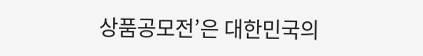상품공모전’은 대한민국의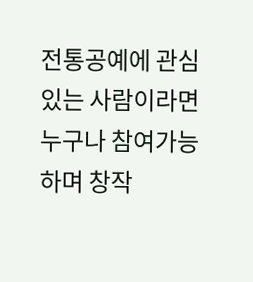전통공예에 관심 있는 사람이라면 누구나 참여가능하며 창작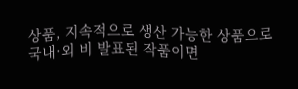상품, 지속적으로 생산 가능한 상품으로 국내·외 비 발표된 작품이면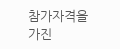참가자격을 가진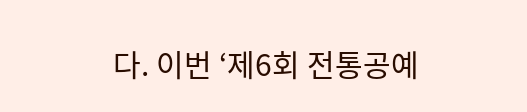다. 이번 ‘제6회 전통공예